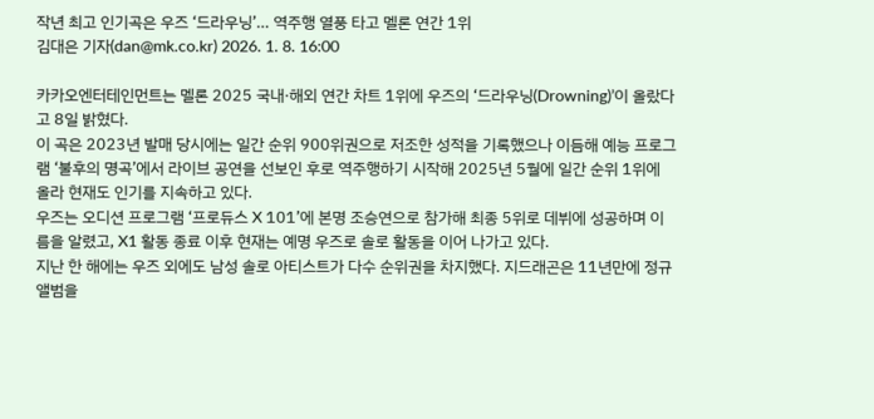작년 최고 인기곡은 우즈 ‘드라우닝’… 역주행 열풍 타고 멜론 연간 1위
김대은 기자(dan@mk.co.kr) 2026. 1. 8. 16:00

카카오엔터테인먼트는 멜론 2025 국내·해외 연간 차트 1위에 우즈의 ‘드라우닝(Drowning)’이 올랐다고 8일 밝혔다.
이 곡은 2023년 발매 당시에는 일간 순위 900위권으로 저조한 성적을 기록했으나 이듬해 예능 프로그램 ‘불후의 명곡’에서 라이브 공연을 선보인 후로 역주행하기 시작해 2025년 5월에 일간 순위 1위에 올라 현재도 인기를 지속하고 있다.
우즈는 오디션 프로그램 ‘프로듀스 X 101’에 본명 조승연으로 참가해 최종 5위로 데뷔에 성공하며 이름을 알렸고, X1 활동 종료 이후 현재는 예명 우즈로 솔로 활동을 이어 나가고 있다.
지난 한 해에는 우즈 외에도 남성 솔로 아티스트가 다수 순위권을 차지했다. 지드래곤은 11년만에 정규 앨범을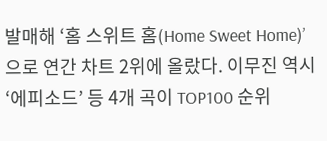발매해 ‘홈 스위트 홈(Home Sweet Home)’으로 연간 차트 2위에 올랐다. 이무진 역시 ‘에피소드’ 등 4개 곡이 TOP100 순위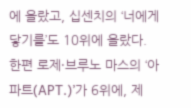에 올랐고, 십센치의 ‘너에게 닿기를’도 10위에 올랐다.
한편 로제·브루노 마스의 ‘아파트(APT.)’가 6위에, 제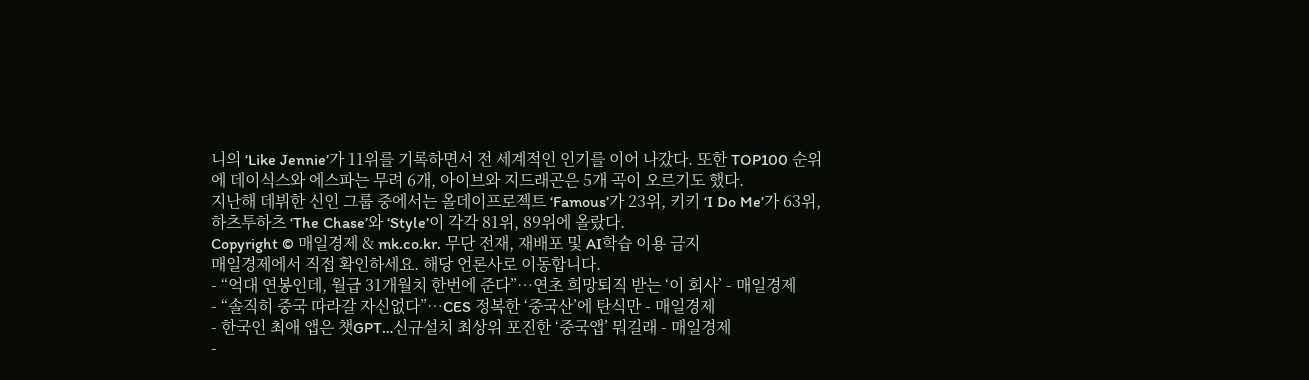니의 ‘Like Jennie’가 11위를 기록하면서 전 세계적인 인기를 이어 나갔다. 또한 TOP100 순위에 데이식스와 에스파는 무려 6개, 아이브와 지드래곤은 5개 곡이 오르기도 했다.
지난해 데뷔한 신인 그룹 중에서는 올데이프로젝트 ‘Famous’가 23위, 키키 ‘I Do Me’가 63위, 하츠투하츠 ‘The Chase’와 ‘Style’이 각각 81위, 89위에 올랐다.
Copyright © 매일경제 & mk.co.kr. 무단 전재, 재배포 및 AI학습 이용 금지
매일경제에서 직접 확인하세요. 해당 언론사로 이동합니다.
- “억대 연봉인데, 월급 31개월치 한번에 준다”…연초 희망퇴직 받는 ‘이 회사’ - 매일경제
- “솔직히 중국 따라갈 자신없다”…CES 정복한 ‘중국산’에 탄식만 - 매일경제
- 한국인 최애 앱은 챗GPT…신규설치 최상위 포진한 ‘중국앱’ 뭐길래 - 매일경제
-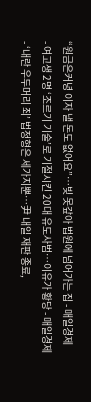“원금은커녕 이자 낼 돈도 없어요”…빚 못갚아 법원에 넘어가는 집 - 매일경제
- 여고생 2명 ‘조르기 기술’로 기절시킨 20대 유도사범…이유가 황당 - 매일경제
- ‘내란 우두머리 죄’ 법정형은 세가지뿐…尹 내일 재판 종료,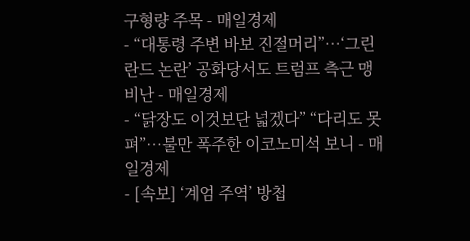구형량 주목 - 매일경제
- “대통령 주변 바보 진절머리”…‘그린란드 논란’ 공화당서도 트럼프 측근 맹비난 - 매일경제
- “닭장도 이것보단 넓겠다” “다리도 못 펴”…불만 폭주한 이코노미석 보니 - 매일경제
- [속보] ‘계엄 주역’ 방첩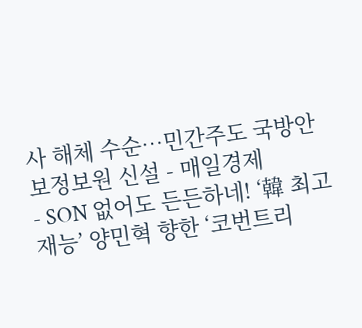사 해체 수순…민간주도 국방안보정보원 신설 - 매일경제
- SON 없어도 든든하네! ‘韓 최고 재능’ 양민혁 향한 ‘코번트리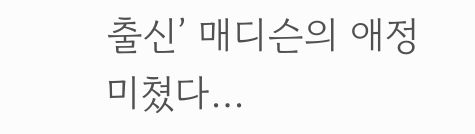출신’ 매디슨의 애정 미쳤다…